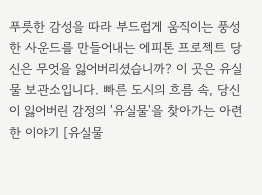푸릇한 감성을 따라 부드럽게 움직이는 풍성한 사운드를 만들어내는 에피톤 프로젝트 당신은 무엇을 잃어버리셨습니까? 이 곳은 유실물 보관소입니다. 빠른 도시의 흐름 속, 당신이 잃어버린 감정의 '유실물'을 찾아가는 아련한 이야기 [유실물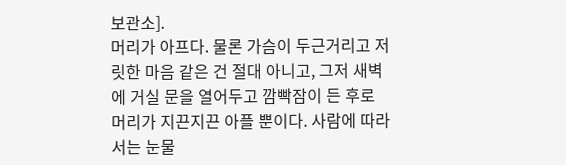보관소].
머리가 아프다. 물론 가슴이 두근거리고 저릿한 마음 같은 건 절대 아니고, 그저 새벽에 거실 문을 열어두고 깜빡잠이 든 후로 머리가 지끈지끈 아플 뿐이다. 사람에 따라서는 눈물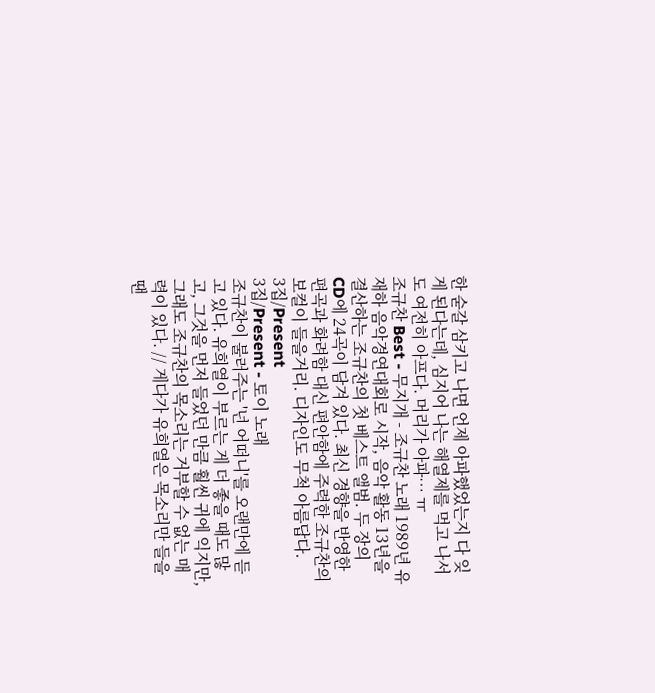한 숟갈 삼키고 나면 언제 아파했었는지 다 잊게 된다는데, 심지어 나는 해열제를 먹고 나서도 여전히 아프다. 머리가 아파… ㅠ
조규찬 Best - 무지개 - 조규찬 노래 1989년 유재하 음악경연대회로 시작, 음악 활동 13년을 결산하는 조규찬의 첫 베스트 앨범. 두 장의 CD에 24곡이 담겨 있다. 최신 경향을 반영한 편곡과 화려함 대신 편안함에 주력한 조규찬의 보컬이 들을거리. 디자인도 무척 아름답다.
3집/Present
3집/Present - 토이 노래
조규찬이 불러주는 '넌 어떠니'를 오랜만에 듣고 있다. 유희열이 부르는 게 더 좋을 때도 많고, 그것을 먼저 들었던 만큼 훨씬 귀에 익지만, 그래도 조규찬의 목소리는 거부할 수 없는 매력이 있다. // 게다가 유희열은 목소리만 들을 땐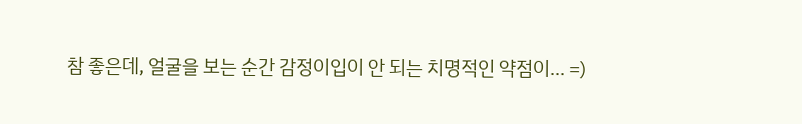참 좋은데, 얼굴을 보는 순간 감정이입이 안 되는 치명적인 약점이... =)